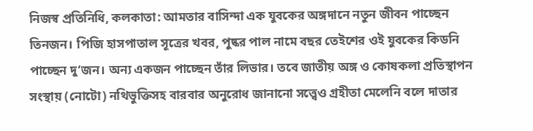নিজস্ব প্রতিনিধি, কলকাতা: আমতার বাসিন্দা এক যুবকের অঙ্গদানে নতুন জীবন পাচ্ছেন তিনজন। পিজি হাসপাতাল সূত্রের খবর, পুষ্কর পাল নামে বছর তেইশের ওই যুবকের কিডনি পাচ্ছেন দু’জন। অন্য একজন পাচ্ছেন তাঁর লিভার। তবে জাতীয় অঙ্গ ও কোষকলা প্রতিস্থাপন সংস্থায় (নোটো) নথিভুক্তিসহ বারবার অনুরোধ জানানো সত্ত্বেও গ্রহীতা মেলেনি বলে দাতার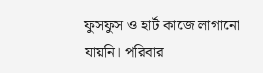ফুসফুস ও হার্ট কাজে লাগানো যায়নি। পরিবার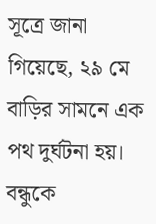সূত্রে জানা গিয়েছে, ২৯ মে বাড়ির সামনে এক পথ দুর্ঘটনা হয়। বন্ধুকে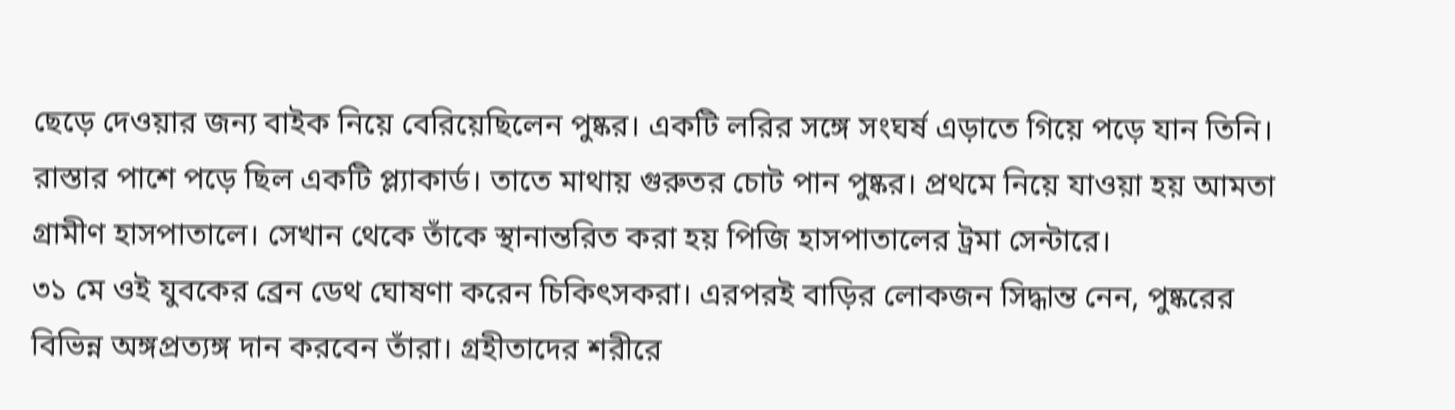ছেড়ে দেওয়ার জন্য বাইক নিয়ে বেরিয়েছিলেন পুষ্কর। একটি লরির সঙ্গে সংঘর্ষ এড়াতে গিয়ে পড়ে যান তিনি। রাস্তার পাশে পড়ে ছিল একটি প্ল্যাকার্ড। তাতে মাথায় গুরুতর চোট পান পুষ্কর। প্রথমে নিয়ে যাওয়া হয় আমতা গ্রামীণ হাসপাতালে। সেখান থেকে তাঁকে স্থানান্তরিত করা হয় পিজি হাসপাতালের ট্রমা সেন্টারে।
৩১ মে ওই যুবকের ব্রেন ডেথ ঘোষণা করেন চিকিৎসকরা। এরপরই বাড়ির লোকজন সিদ্ধান্ত নেন, পুষ্করের বিভিন্ন অঙ্গপ্রত্যঙ্গ দান করবেন তাঁরা। গ্রহীতাদের শরীরে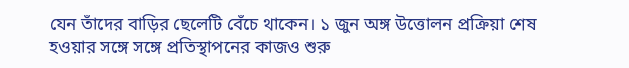যেন তাঁদের বাড়ির ছেলেটি বেঁচে থাকেন। ১ জুন অঙ্গ উত্তোলন প্রক্রিয়া শেষ হওয়ার সঙ্গে সঙ্গে প্রতিস্থাপনের কাজও শুরু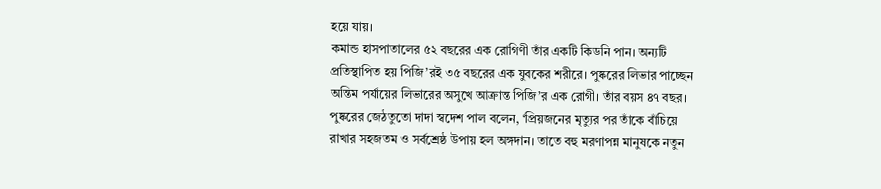হয়ে যায়।
কমান্ড হাসপাতালের ৫২ বছরের এক রোগিণী তাঁর একটি কিডনি পান। অন্যটি প্রতিস্থাপিত হয় পিজি’রই ৩৫ বছরের এক যুবকের শরীরে। পুষ্করের লিভার পাচ্ছেন অন্তিম পর্যায়ের লিভারের অসুখে আক্রান্ত পিজি’র এক রোগী। তাঁর বয়স ৪৭ বছর। পুষ্করের জেঠতুতো দাদা স্বদেশ পাল বলেন, ‘প্রিয়জনের মৃত্যুর পর তাঁকে বাঁচিয়ে রাখার সহজতম ও সর্বশ্রেষ্ঠ উপায় হল অঙ্গদান। তাতে বহু মরণাপন্ন মানুষকে নতুন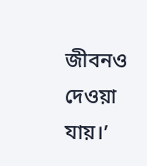জীবনও দেওয়া যায়।’